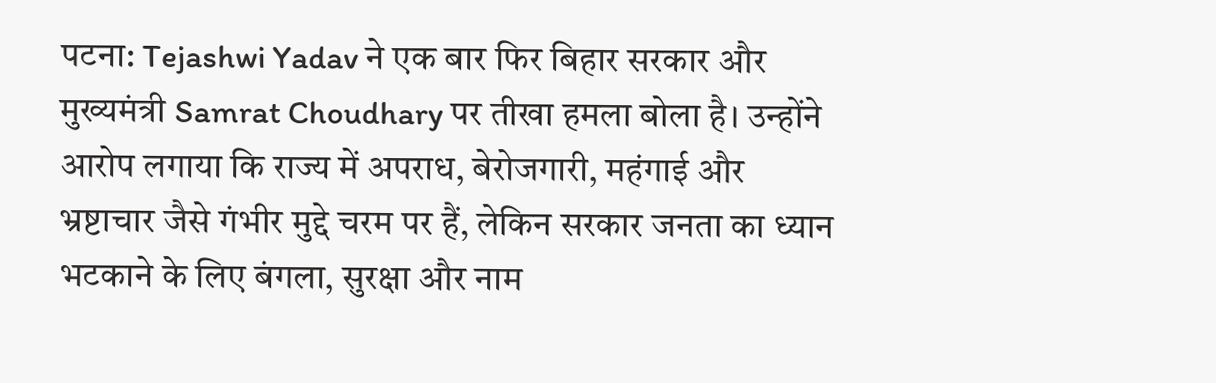पटना: Tejashwi Yadav ने एक बार फिर बिहार सरकार और मुख्यमंत्री Samrat Choudhary पर तीखा हमला बोला है। उन्होंने आरोप लगाया कि राज्य में अपराध, बेरोजगारी, महंगाई और भ्रष्टाचार जैसे गंभीर मुद्दे चरम पर हैं, लेकिन सरकार जनता का ध्यान भटकाने के लिए बंगला, सुरक्षा और नाम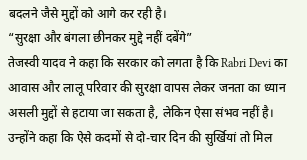बदलने जैसे मुद्दों को आगे कर रही है।
“सुरक्षा और बंगला छीनकर मुद्दे नहीं दबेंगे”
तेजस्वी यादव ने कहा कि सरकार को लगता है कि Rabri Devi का आवास और लालू परिवार की सुरक्षा वापस लेकर जनता का ध्यान असली मुद्दों से हटाया जा सकता है, लेकिन ऐसा संभव नहीं है।
उन्होंने कहा कि ऐसे कदमों से दो-चार दिन की सुर्खियां तो मिल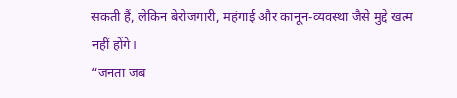सकती हैं, लेकिन बेरोजगारी, महंगाई और कानून-व्यवस्था जैसे मुद्दे खत्म नहीं होंगे।
“जनता जब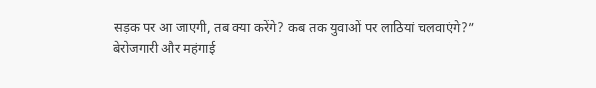सड़क पर आ जाएगी, तब क्या करेंगे? कब तक युवाओं पर लाठियां चलवाएंगे?”
बेरोजगारी और महंगाई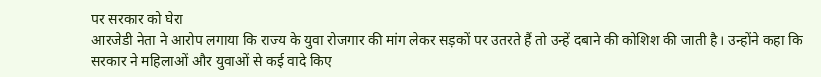पर सरकार को घेरा
आरजेडी नेता ने आरोप लगाया कि राज्य के युवा रोजगार की मांग लेकर सड़कों पर उतरते हैं तो उन्हें दबाने की कोशिश की जाती है। उन्होंने कहा कि सरकार ने महिलाओं और युवाओं से कई वादे किए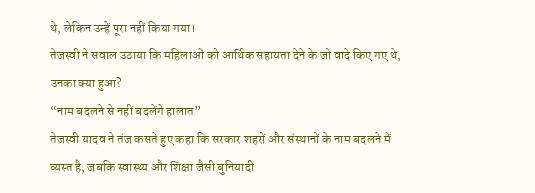थे, लेकिन उन्हें पूरा नहीं किया गया।
तेजस्वी ने सवाल उठाया कि महिलाओं को आर्थिक सहायता देने के जो वादे किए गए थे, उनका क्या हुआ?
“नाम बदलने से नहीं बदलेंगे हालात”
तेजस्वी यादव ने तंज कसते हुए कहा कि सरकार शहरों और संस्थानों के नाम बदलने में व्यस्त है, जबकि स्वास्थ्य और शिक्षा जैसी बुनियादी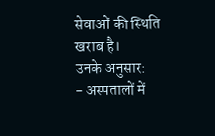सेवाओं की स्थिति खराब है।
उनके अनुसार:
- अस्पतालों में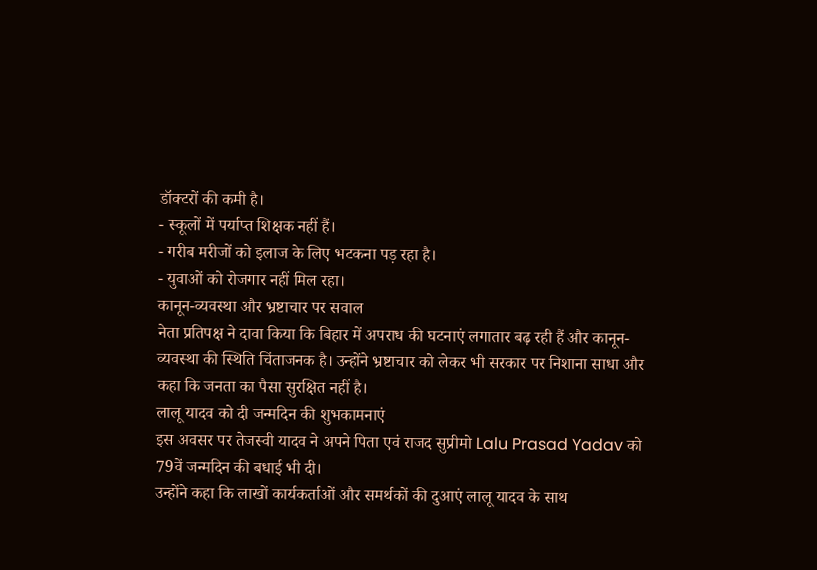डॉक्टरों की कमी है।
- स्कूलों में पर्याप्त शिक्षक नहीं हैं।
- गरीब मरीजों को इलाज के लिए भटकना पड़ रहा है।
- युवाओं को रोजगार नहीं मिल रहा।
कानून-व्यवस्था और भ्रष्टाचार पर सवाल
नेता प्रतिपक्ष ने दावा किया कि बिहार में अपराध की घटनाएं लगातार बढ़ रही हैं और कानून-व्यवस्था की स्थिति चिंताजनक है। उन्होंने भ्रष्टाचार को लेकर भी सरकार पर निशाना साधा और कहा कि जनता का पैसा सुरक्षित नहीं है।
लालू यादव को दी जन्मदिन की शुभकामनाएं
इस अवसर पर तेजस्वी यादव ने अपने पिता एवं राजद सुप्रीमो Lalu Prasad Yadav को 79वें जन्मदिन की बधाई भी दी।
उन्होंने कहा कि लाखों कार्यकर्ताओं और समर्थकों की दुआएं लालू यादव के साथ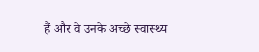हैं और वे उनके अच्छे स्वास्थ्य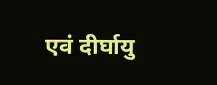एवं दीर्घायु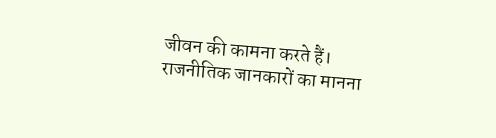जीवन की कामना करते हैं।
राजनीतिक जानकारों का मानना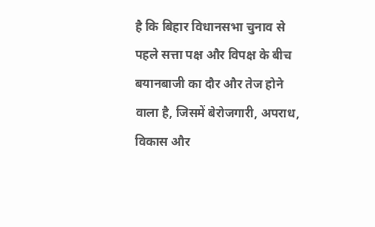है कि बिहार विधानसभा चुनाव से पहले सत्ता पक्ष और विपक्ष के बीच बयानबाजी का दौर और तेज होने वाला है, जिसमें बेरोजगारी, अपराध, विकास और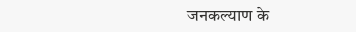जनकल्याण के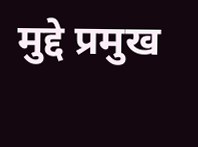मुद्दे प्रमुख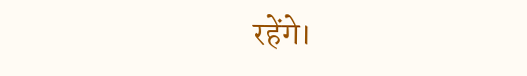रहेंगे।